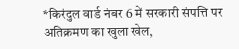*किरंदुल वार्ड नंबर 6 में सरकारी संपत्ति पर अतिक्रमण का खुला खेल,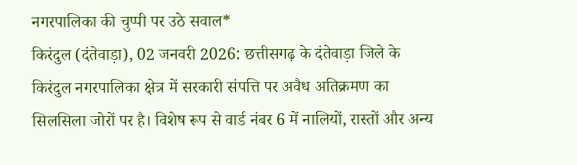नगरपालिका की चुप्पी पर उठे सवाल*
किरंदुल (दंतेवाड़ा), 02 जनवरी 2026: छत्तीसगढ़ के दंतेवाड़ा जिले के किरंदुल नगरपालिका क्षेत्र में सरकारी संपत्ति पर अवैध अतिक्रमण का सिलसिला जोरों पर है। विशेष रूप से वार्ड नंबर 6 में नालियों, रास्तों और अन्य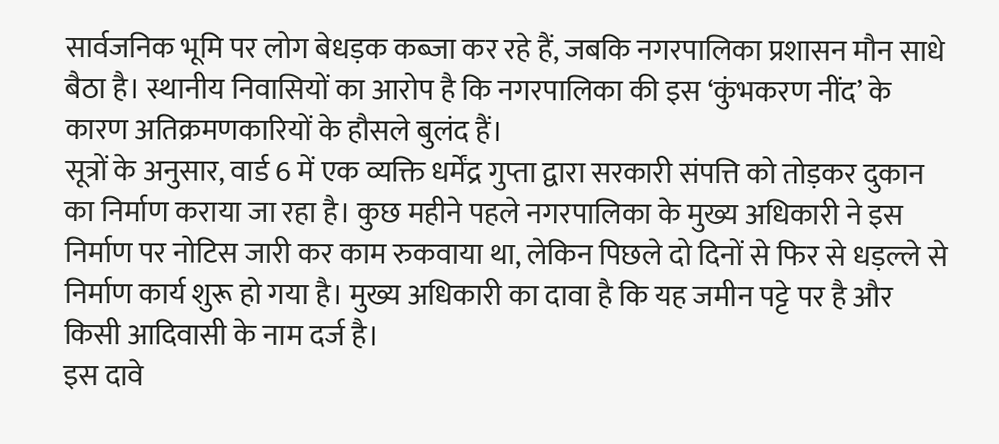सार्वजनिक भूमि पर लोग बेधड़क कब्जा कर रहे हैं, जबकि नगरपालिका प्रशासन मौन साधे बैठा है। स्थानीय निवासियों का आरोप है कि नगरपालिका की इस ‘कुंभकरण नींद’ के कारण अतिक्रमणकारियों के हौसले बुलंद हैं।
सूत्रों के अनुसार, वार्ड 6 में एक व्यक्ति धर्मेंद्र गुप्ता द्वारा सरकारी संपत्ति को तोड़कर दुकान का निर्माण कराया जा रहा है। कुछ महीने पहले नगरपालिका के मुख्य अधिकारी ने इस निर्माण पर नोटिस जारी कर काम रुकवाया था, लेकिन पिछले दो दिनों से फिर से धड़ल्ले से निर्माण कार्य शुरू हो गया है। मुख्य अधिकारी का दावा है कि यह जमीन पट्टे पर है और किसी आदिवासी के नाम दर्ज है।
इस दावे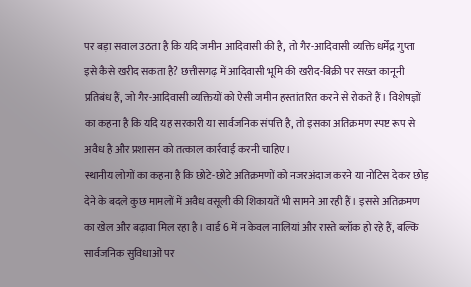पर बड़ा सवाल उठता है कि यदि जमीन आदिवासी की है, तो गैर-आदिवासी व्यक्ति धर्मेंद्र गुप्ता इसे कैसे खरीद सकता है? छत्तीसगढ़ में आदिवासी भूमि की खरीद-बिक्री पर सख्त कानूनी प्रतिबंध हैं, जो गैर-आदिवासी व्यक्तियों को ऐसी जमीन हस्तांतरित करने से रोकते हैं। विशेषज्ञों का कहना है कि यदि यह सरकारी या सार्वजनिक संपत्ति है, तो इसका अतिक्रमण स्पष्ट रूप से अवैध है और प्रशासन को तत्काल कार्रवाई करनी चाहिए।
स्थानीय लोगों का कहना है कि छोटे-छोटे अतिक्रमणों को नजरअंदाज करने या नोटिस देकर छोड़ देने के बदले कुछ मामलों में अवैध वसूली की शिकायतें भी सामने आ रही हैं। इससे अतिक्रमण का खेल और बढ़ावा मिल रहा है। वार्ड 6 में न केवल नालियां और रास्ते ब्लॉक हो रहे हैं, बल्कि सार्वजनिक सुविधाओं पर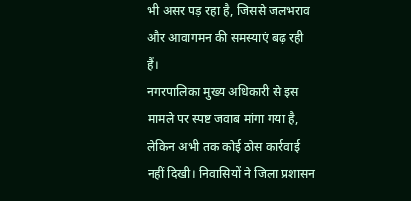भी असर पड़ रहा है, जिससे जलभराव और आवागमन की समस्याएं बढ़ रही हैं।
नगरपालिका मुख्य अधिकारी से इस मामले पर स्पष्ट जवाब मांगा गया है, लेकिन अभी तक कोई ठोस कार्रवाई नहीं दिखी। निवासियों ने जिला प्रशासन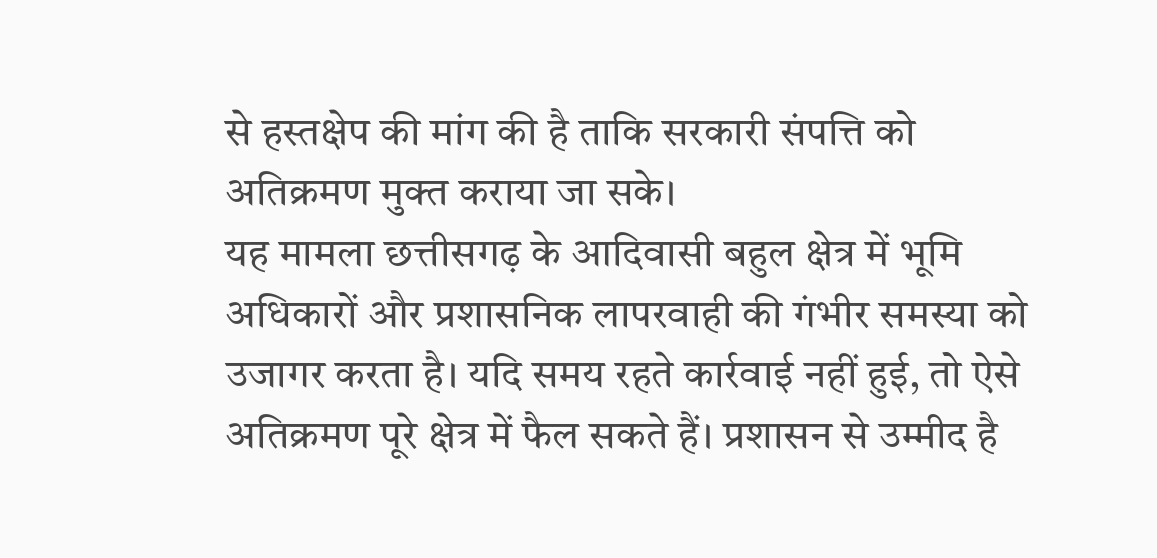से हस्तक्षेप की मांग की है ताकि सरकारी संपत्ति को अतिक्रमण मुक्त कराया जा सके।
यह मामला छत्तीसगढ़ के आदिवासी बहुल क्षेत्र में भूमि अधिकारों और प्रशासनिक लापरवाही की गंभीर समस्या को उजागर करता है। यदि समय रहते कार्रवाई नहीं हुई, तो ऐसे अतिक्रमण पूरे क्षेत्र में फैल सकते हैं। प्रशासन से उम्मीद है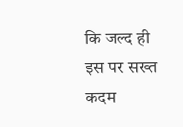कि जल्द ही इस पर सख्त कदम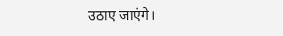उठाए जाएंगे।